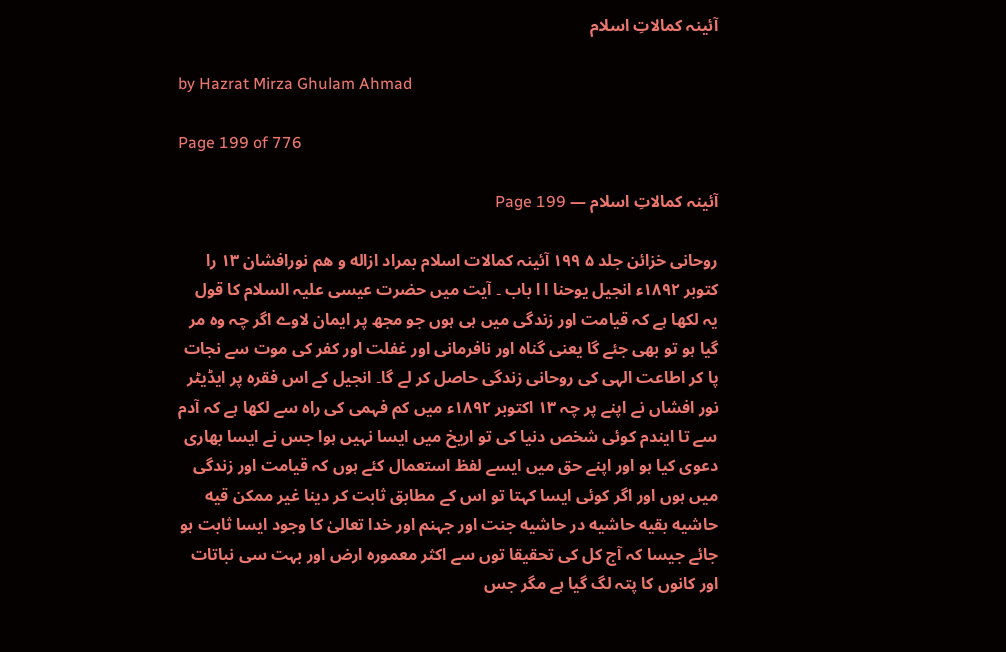آئینہ کمالاتِ اسلام

by Hazrat Mirza Ghulam Ahmad

Page 199 of 776

آئینہ کمالاتِ اسلام — Page 199

روحانی خزائن جلد ۵ ۱۹۹ آئینہ کمالات اسلام بمراد ازاله و هم نورافشان ۱۳ را کتوبر ۱۸۹۲ء انجیل یوحنا ا ا باب ۔ آیت میں حضرت عیسی علیہ السلام کا قول یہ لکھا ہے کہ قیامت اور زندگی میں ہی ہوں جو مجھ پر ایمان لاوے اگر چہ وہ مر گیا ہو تو بھی جئے گا یعنی گناہ اور نافرمانی اور غفلت اور کفر کی موت سے نجات پا کر اطاعت الہی کی روحانی زندگی حاصل کر لے گا۔ انجیل کے اس فقرہ پر ایڈیٹر نور افشاں نے اپنے پر چہ ۱۳ اکتوبر ۱۸۹۲ء میں کم فہمی کی راہ سے لکھا ہے کہ آدم سے تا ایندم کوئی شخص دنیا کی تو اریخ میں ایسا نہیں ہوا جس نے ایسا بھاری دعوی کیا ہو اور اپنے حق میں ایسے لفظ استعمال کئے ہوں کہ قیامت اور زندگی میں ہوں اور اگر کوئی ایسا کہتا تو اس کے مطابق ثابت کر دینا غیر ممکن قيه حاشيه بقیه حاشیه در حاشیه جنت اور جہنم اور خدا تعالیٰ کا وجود ایسا ثابت ہو جائے جیسا کہ آج کل کی تحقیقا توں سے اکثر معمورہ ارض اور بہت سی نباتات اور کانوں کا پتہ لگ گیا ہے مگر جس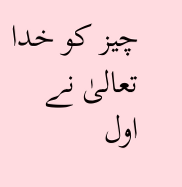چیز کو خدا تعالیٰ نے اول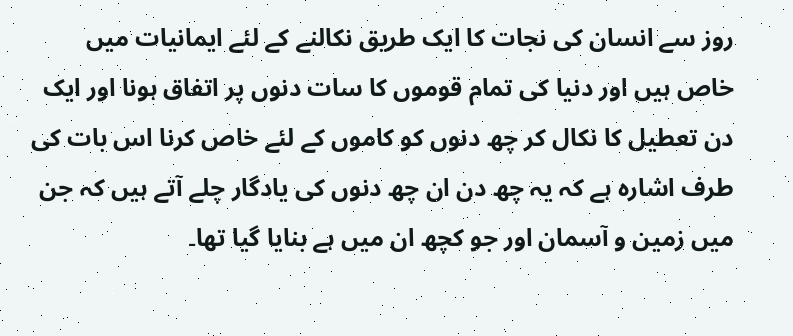روز سے انسان کی نجات کا ایک طریق نکالنے کے لئے ایمانیات میں خاص ہیں اور دنیا کی تمام قوموں کا سات دنوں پر اتفاق ہونا اور ایک دن تعطیل کا نکال کر چھ دنوں کو کاموں کے لئے خاص کرنا اس بات کی طرف اشارہ ہے کہ یہ چھ دن ان چھ دنوں کی یادگار چلے آتے ہیں کہ جن میں زمین و آسمان اور جو کچھ ان میں ہے بنایا گیا تھا۔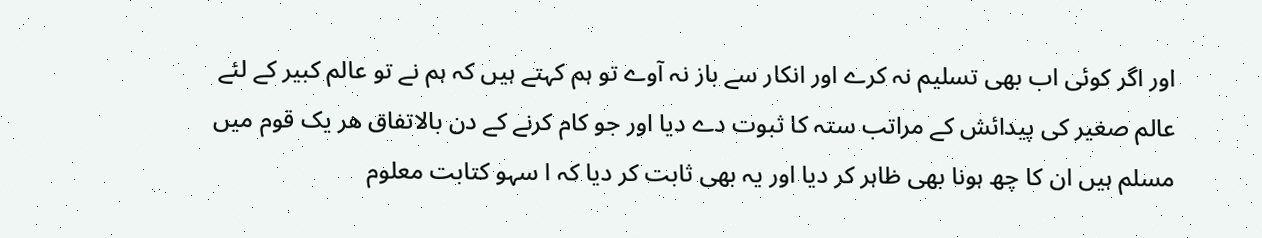اور اگر کوئی اب بھی تسلیم نہ کرے اور انکار سے باز نہ آوے تو ہم کہتے ہیں کہ ہم نے تو عالم کبیر کے لئے عالم صغیر کی پیدائش کے مراتب ستہ کا ثبوت دے دیا اور جو کام کرنے کے دن بالاتفاق هر یک قوم میں مسلم ہیں ان کا چھ ہونا بھی ظاہر کر دیا اور یہ بھی ثابت کر دیا کہ ا سہو کتابت معلوم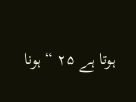ہوتا ہے ۲۵ “ ہونا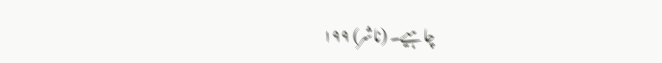چاہیے۔ (ناشر) ۱۹۹